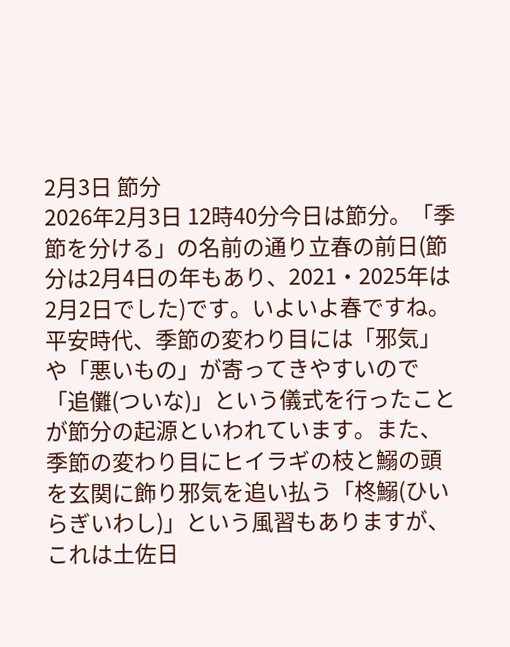2月3日 節分
2026年2月3日 12時40分今日は節分。「季節を分ける」の名前の通り立春の前日(節分は2月4日の年もあり、2021・2025年は2月2日でした)です。いよいよ春ですね。
平安時代、季節の変わり目には「邪気」や「悪いもの」が寄ってきやすいので「追儺(ついな)」という儀式を行ったことが節分の起源といわれています。また、季節の変わり目にヒイラギの枝と鰯の頭を玄関に飾り邪気を追い払う「柊鰯(ひいらぎいわし)」という風習もありますが、これは土佐日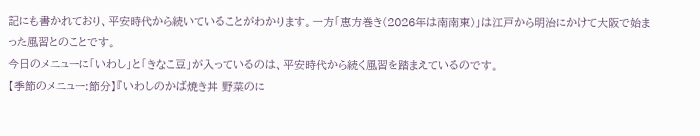記にも書かれており、平安時代から続いていることがわかります。一方「恵方巻き(2026年は南南東)」は江戸から明治にかけて大阪で始まった風習とのことです。
今日のメニューに「いわし」と「きなこ豆」が入っているのは、平安時代から続く風習を踏まえているのです。
【季節のメニュー:節分】『いわしのかば焼き丼 野菜のに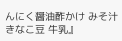んにく醤油酢かけ みそ汁 きなこ豆 牛乳』